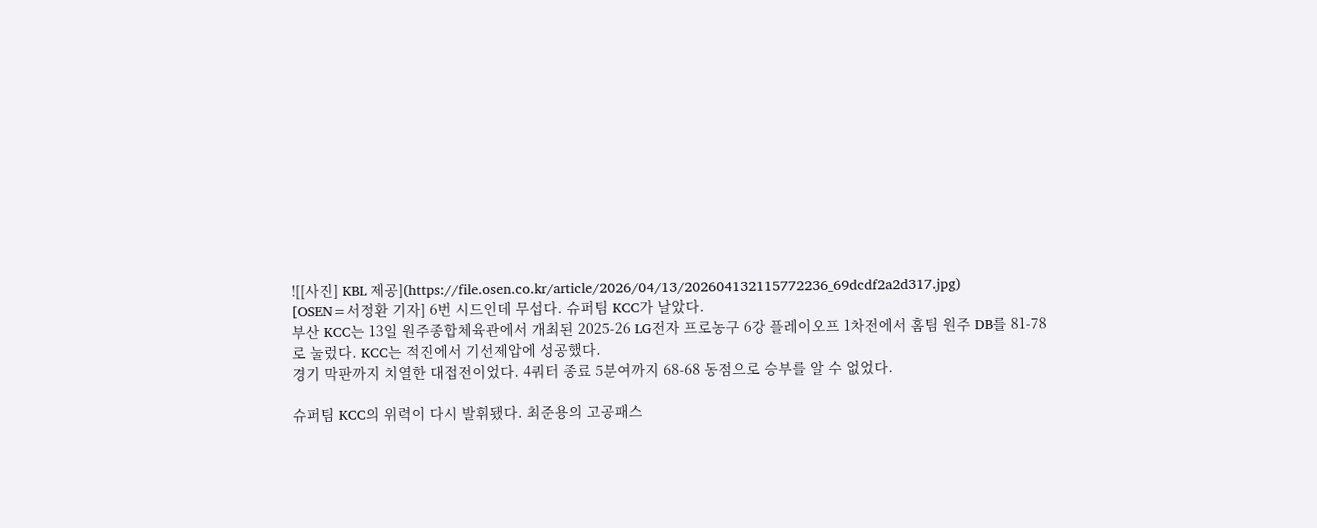![[사진] KBL 제공](https://file.osen.co.kr/article/2026/04/13/202604132115772236_69dcdf2a2d317.jpg)
[OSEN=서정환 기자] 6번 시드인데 무섭다. 슈퍼팀 KCC가 날았다.
부산 KCC는 13일 원주종합체육관에서 개최된 2025-26 LG전자 프로농구 6강 플레이오프 1차전에서 홈팀 원주 DB를 81-78로 눌렀다. KCC는 적진에서 기선제압에 성공했다.
경기 막판까지 치열한 대접전이었다. 4쿼터 종료 5분여까지 68-68 동점으로 승부를 알 수 없었다.

슈퍼팀 KCC의 위력이 다시 발휘됐다. 최준용의 고공패스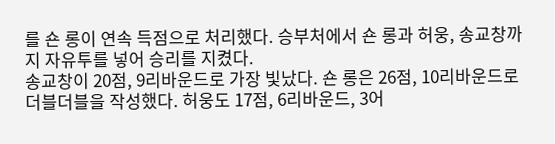를 숀 롱이 연속 득점으로 처리했다. 승부처에서 숀 롱과 허웅, 송교창까지 자유투를 넣어 승리를 지켰다.
송교창이 20점, 9리바운드로 가장 빛났다. 숀 롱은 26점, 10리바운드로 더블더블을 작성했다. 허웅도 17점, 6리바운드, 3어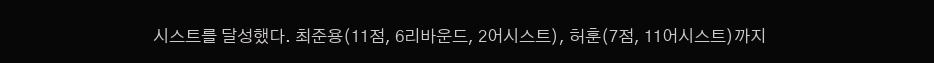시스트를 달성했다. 최준용(11점, 6리바운드, 2어시스트), 허훈(7점, 11어시스트)까지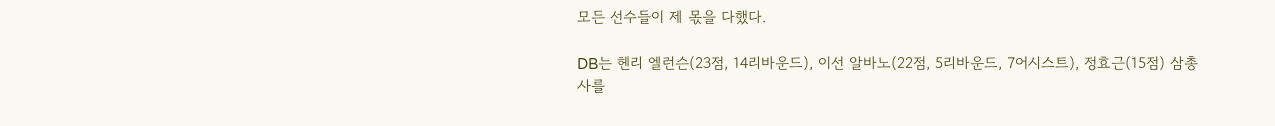모든 선수들이 제 몫을 다했다.

DB는 헨리 엘런슨(23점, 14리바운드), 이선 알바노(22점, 5리바운드, 7어시스트), 정효근(15점) 삼총사를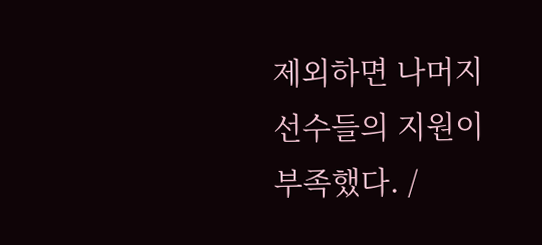제외하면 나머지 선수들의 지원이 부족했다. /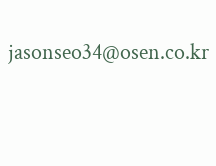jasonseo34@osen.co.kr